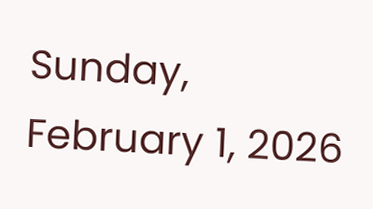Sunday, February 1, 2026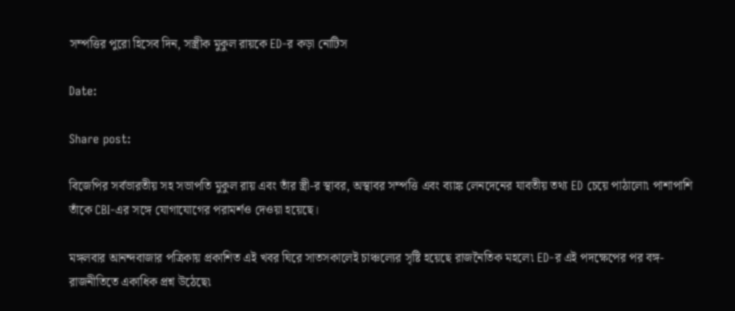সম্পত্তির পুরো হিসেব দিন, সস্ত্রীক মুকুল রায়কে ED-র কড়া নোটিস

Date:

Share post:

বিজেপির সর্বভারতীয় সহ সভাপতি মুকুল রায় এবং তাঁর স্ত্রী-র স্থাবর, অস্থাবর সম্পত্তি এবং ব্যাঙ্ক লেনদেনের যাবতীয় তথ্য ED চেয়ে পাঠালো৷ পাশাপাশি তাঁকে CBI-এর সঙ্গে যোগাযোগের পরামর্শও দেওয়া হয়েছে।

মঙ্গলবার আনন্দবাজার পত্রিকায় প্রকাশিত এই খবর ঘিরে সাতসকালেই চাঞ্চল্যের সৃষ্টি হয়েছে রাজনৈতিক মহলে৷ ED-র এই পদক্ষেপের পর বঙ্গ-রাজনীতিতে একাধিক প্রশ্ন উঠেছে৷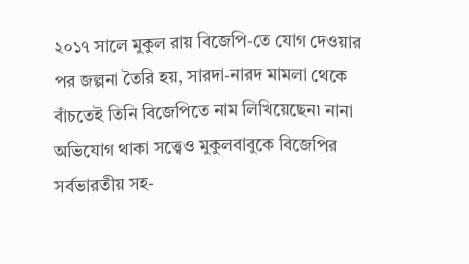২০১৭ সালে মুকুল রায় বিজেপি-তে যোগ দেওয়ার পর জল্পনা তৈরি হয়, সারদা-নারদ মামলা থেকে বাঁচতেই তিনি বিজেপিতে নাম লিখিয়েছেন৷ নানা অভিযোগ থাকা সত্ত্বেও মুকুলবাবুকে বিজেপির সর্বভারতীয় সহ-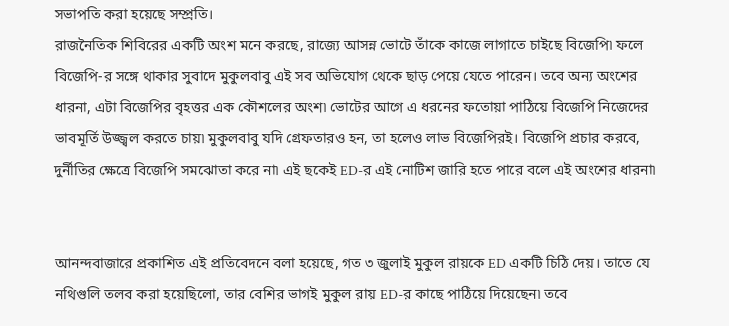সভাপতি করা হয়েছে সম্প্রতি।
রাজনৈতিক শিবিরের একটি অংশ মনে করছে, রাজ্যে আসন্ন ভোটে তাঁকে কাজে লাগাতে চাইছে বিজেপি৷ ফলে বিজেপি-র সঙ্গে থাকার সুবাদে মুকুলবাবু এই সব অভিযোগ থেকে ছাড় পেয়ে যেতে পারেন। তবে অন্য অংশের ধারনা, এটা বিজেপির বৃহত্তর এক কৌশলের অংশ৷ ভোটের আগে এ ধরনের ফতোয়া পাঠিয়ে বিজেপি নিজেদের ভাবমূর্তি উজ্জ্বল করতে চায়৷ মুকুলবাবু যদি গ্রেফতারও হন, তা হলেও লাভ বিজেপিরই। বিজেপি প্রচার করবে, দুর্নীতির ক্ষেত্রে বিজেপি সমঝোতা করে না৷ এই ছকেই ED-র এই নোটিশ জারি হতে পারে বলে এই অংশের ধারনা৷


আনন্দবাজারে প্রকাশিত এই প্রতিবেদনে বলা হয়েছে, গত ৩ জুলাই মুকুল রায়কে ED একটি চিঠি দেয়। তাতে যে নথিগুলি তলব করা হয়েছিলো, তার বেশির ভাগই মুকুল রায় ED-র কাছে পাঠিয়ে দিয়েছেন৷ তবে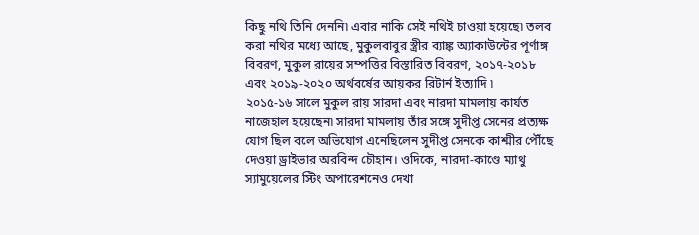কিছু নথি তিনি দেননি৷ এবার নাকি সেই নথিই চাওয়া হয়েছে৷ তলব করা নথির মধ্যে আছে, মুকুলবাবুর স্ত্রীর ব্যাঙ্ক অ্যাকাউন্টের পূর্ণাঙ্গ বিবরণ, মুকুল রায়ের সম্পত্তির বিস্তারিত বিবরণ, ২০১৭-২০১৮ এবং ২০১৯-২০২০ অর্থবর্ষের আয়কর রিটার্ন ইত্যাদি ৷
২০১৫-১৬ সালে মুকুল রায় সারদা এবং নারদা মামলায় কার্যত নাজেহাল হয়েছেন৷ সারদা মামলায় তাঁর সঙ্গে সুদীপ্ত সেনের প্রত্যক্ষ যোগ ছিল বলে অভিযোগ এনেছিলেন সুদীপ্ত সেনকে কাশ্মীর পৌঁছে দেওয়া ড্রাইভার অরবিন্দ চৌহান। ওদিকে, নারদা-কাণ্ডে ম্যাথু স্যামুয়েলের স্টিং অপারেশনেও দেখা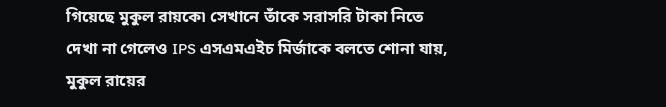গিয়েছে মুকুল রায়কে৷ সেখানে তাঁকে সরাসরি টাকা নিতে দেখা না গেলেও IPS এসএমএইচ মির্জাকে বলতে শোনা যায়, মুকুল রায়ের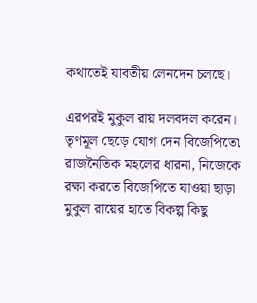কথাতেই যাবতীয় লেনদেন চলছে।

এরপরই মুকুল রায় দলবদল করেন। তৃণমূল ছেড়ে যোগ দেন বিজেপিতে৷ রাজনৈতিক মহলের ধারনা, নিজেকে রক্ষা করতে বিজেপিতে যাওয়া ছাড়া মুকুল রায়ের হাতে বিকল্প কিছু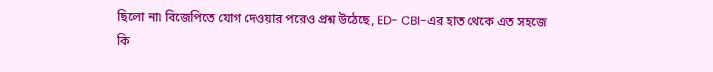ছিলো না৷ বিজেপিতে যোগ দেওয়ার পরেও প্রশ্ন উঠেছে, ED- CBI-এর হাত থেকে এত সহজে কি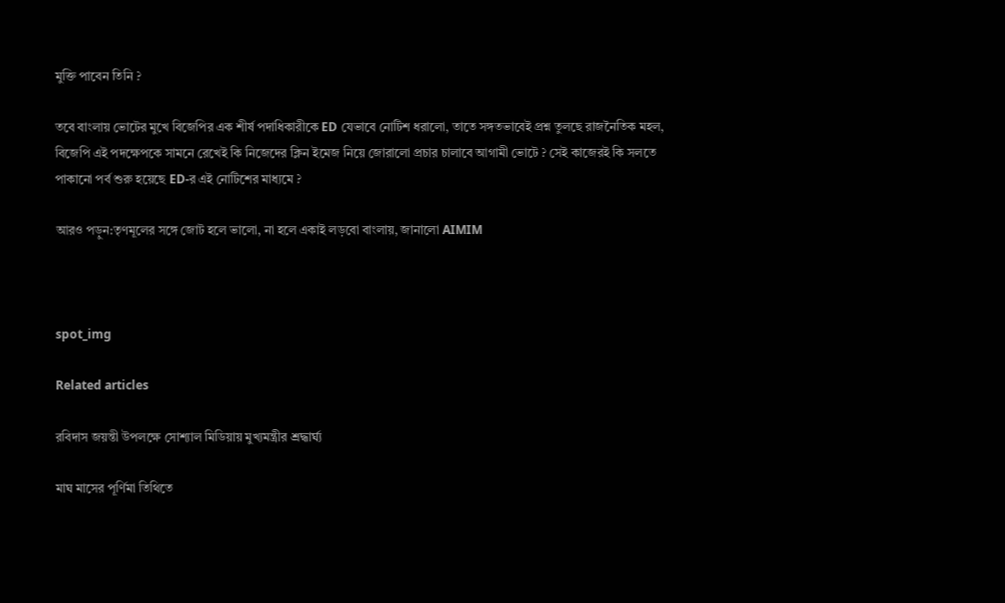মুক্তি পাবেন তিনি ?

তবে বাংলায় ভোটের মুখে বিজেপির এক শীর্ষ পদাধিকারীকে ED যেভাবে নোটিশ ধরালো, তাতে সঙ্গতভাবেই প্রশ্ন তুলছে রাজনৈতিক মহল, বিজেপি এই পদক্ষেপকে সামনে রেখেই কি নিজেদের ক্লিন ইমেজ নিয়ে জোরালো প্রচার চালাবে আগামী ভোটে ? সেই কাজেরই কি সলতে পাকানো পর্ব শুরু হয়েছে ED-র এই নোটিশের মাধ্যমে ?

আরও পড়ুন:তৃণমূলের সঙ্গে জোট হলে ভালো, না হলে একাই লড়বো বাংলায়, জানালো AIMIM



spot_img

Related articles

রবিদাস জয়ন্তী উপলক্ষে সোশ্যাল মিডিয়ায় মুখ্যমন্ত্রীর শ্রদ্ধার্ঘ্য

মাঘ মাসের পূর্ণিমা তিথিতে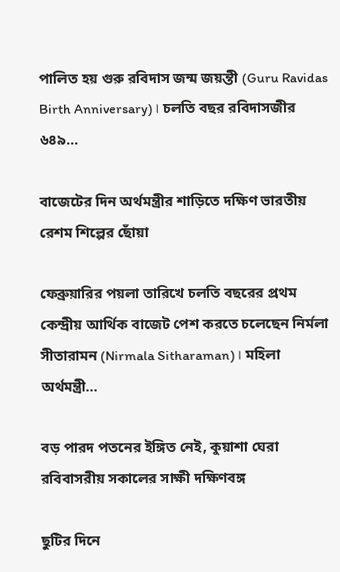পালিত হয় গুরু রবিদাস জন্ম জয়ন্তী (Guru Ravidas Birth Anniversary)। চলতি বছর রবিদাসজীর ৬৪৯...

বাজেটের দিন অর্থমন্ত্রীর শাড়িতে দক্ষিণ ভারতীয় রেশম শিল্পের ছোঁয়া

ফেব্রুয়ারির পয়লা তারিখে চলতি বছরের প্রথম কেন্দ্রীয় আর্থিক বাজেট পেশ করতে চলেছেন নির্মলা সীতারামন (Nirmala Sitharaman)। মহিলা অর্থমন্ত্রী...

বড় পারদ পতনের ইঙ্গিত নেই, কুয়াশা ঘেরা রবিবাসরীয় সকালের সাক্ষী দক্ষিণবঙ্গ

ছুটির দিনে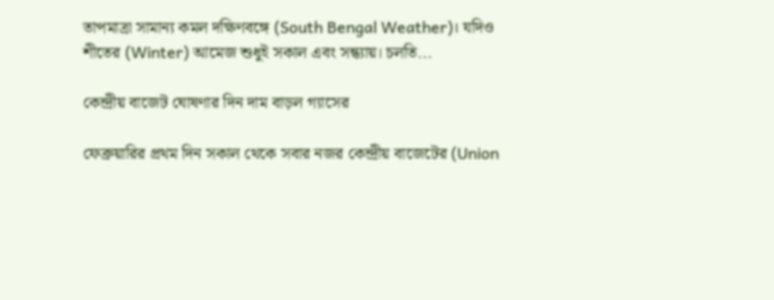তাপমাত্রা সামান্য কমল দক্ষিণবঙ্গে (South Bengal Weather)। যদিও শীতের (Winter) আমেজ শুধুই সকাল এবং সন্ধ্যায়। চলতি...

কেন্দ্রীয় বাজেট ঘোষণার দিন দাম বাড়ল গ্যাসের

ফেব্রুয়ারির প্রথম দিন সকাল থেকে সবার নজর কেন্দ্রীয় বাজেটের (Union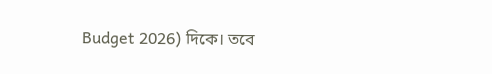Budget 2026) দিকে। তবে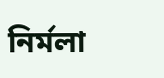নির্মলা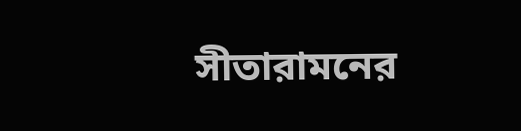সীতারামনের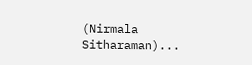(Nirmala Sitharaman)...